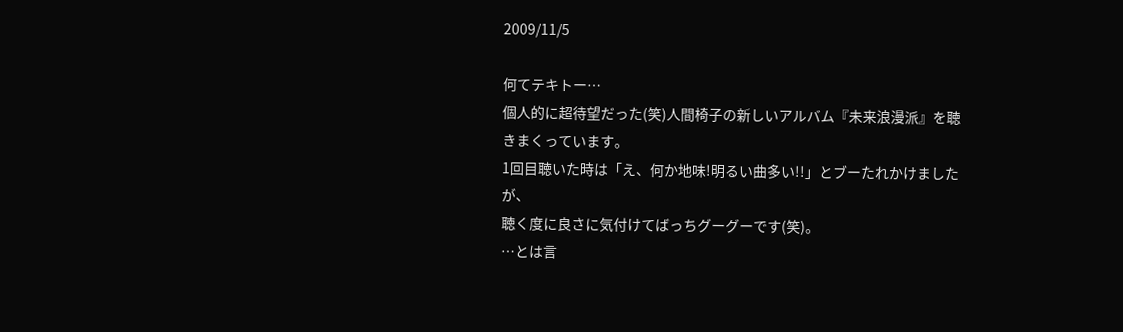2009/11/5

何てテキトー…
個人的に超待望だった(笑)人間椅子の新しいアルバム『未来浪漫派』を聴きまくっています。
1回目聴いた時は「え、何か地味!明るい曲多い!!」とブーたれかけましたが、
聴く度に良さに気付けてばっちグーグーです(笑)。
…とは言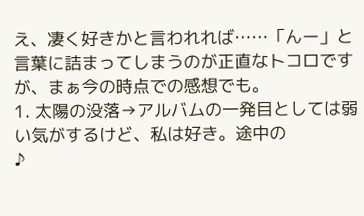え、凄く好きかと言われれば……「んー」と言葉に詰まってしまうのが正直なトコロですが、まぁ今の時点での感想でも。
1. 太陽の没落→アルバムの一発目としては弱い気がするけど、私は好き。途中の
♪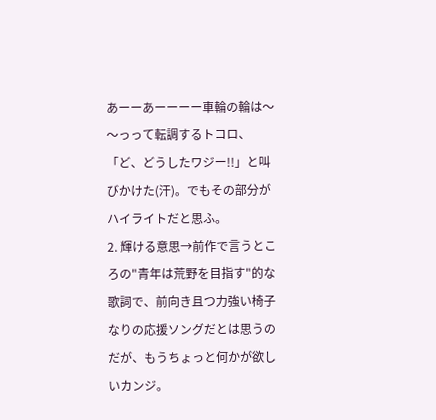あーーあーーーー車輪の輪は〜〜っって転調するトコロ、「ど、どうしたワジー!!」と叫びかけた(汗)。でもその部分がハイライトだと思ふ。
2. 輝ける意思→前作で言うところの"青年は荒野を目指す"的な歌詞で、前向き且つ力強い椅子なりの応援ソングだとは思うのだが、もうちょっと何かが欲しいカンジ。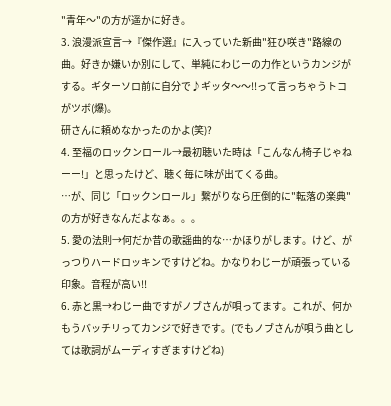"青年〜"の方が遥かに好き。
3. 浪漫派宣言→『傑作選』に入っていた新曲"狂ひ咲き"路線の曲。好きか嫌いか別にして、単純にわじーの力作というカンジがする。ギターソロ前に自分で♪ギッタ〜〜!!って言っちゃうトコがツボ(爆)。
研さんに頼めなかったのかよ(笑)?
4. 至福のロックンロール→最初聴いた時は「こんなん椅子じゃねーー!」と思ったけど、聴く毎に味が出てくる曲。
…が、同じ「ロックンロール」繋がりなら圧倒的に"転落の楽典"の方が好きなんだよなぁ。。。
5. 愛の法則→何だか昔の歌謡曲的な…かほりがします。けど、がっつりハードロッキンですけどね。かなりわじーが頑張っている印象。音程が高い!!
6. 赤と黒→わじー曲ですがノブさんが唄ってます。これが、何かもうバッチリってカンジで好きです。(でもノブさんが唄う曲としては歌詞がムーディすぎますけどね)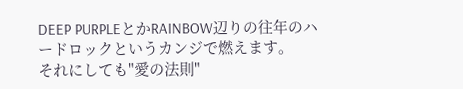DEEP PURPLEとかRAINBOW辺りの往年のハードロックというカンジで燃えます。
それにしても"愛の法則"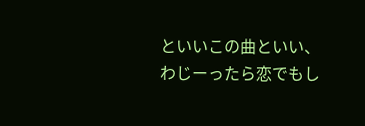といいこの曲といい、わじーったら恋でもし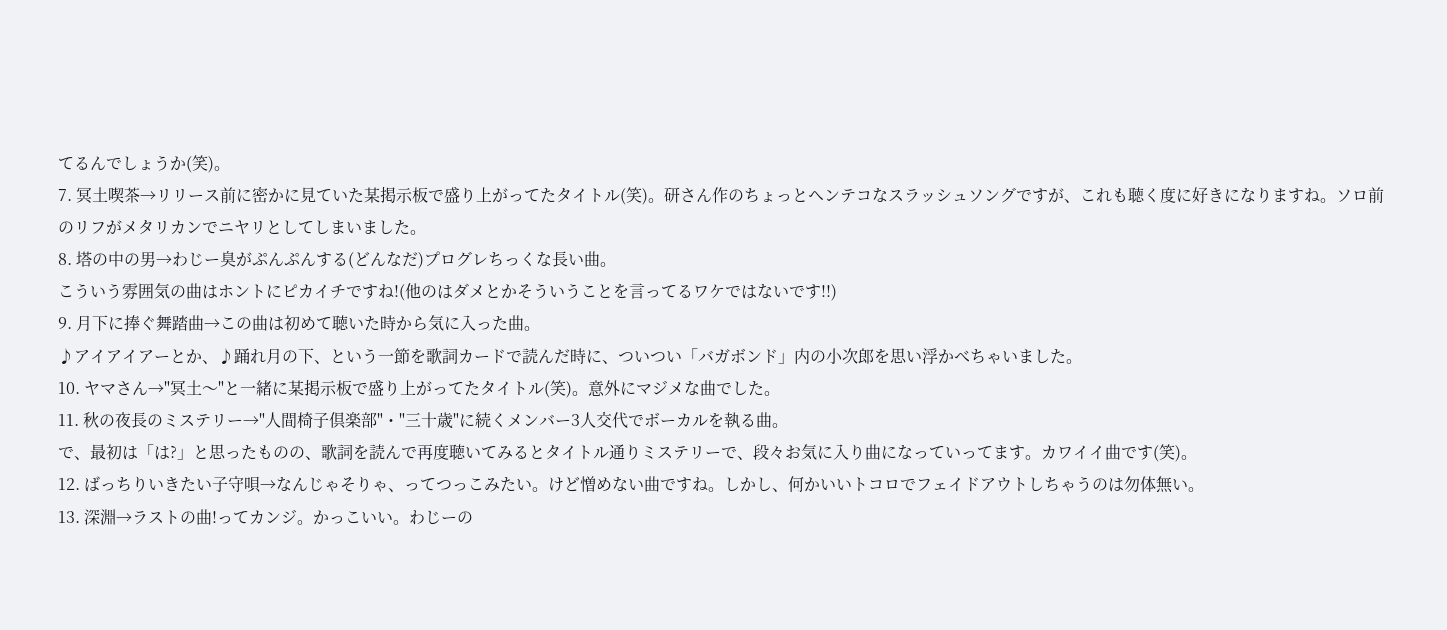てるんでしょうか(笑)。
7. 冥土喫茶→リリース前に密かに見ていた某掲示板で盛り上がってたタイトル(笑)。研さん作のちょっとヘンテコなスラッシュソングですが、これも聴く度に好きになりますね。ソロ前のリフがメタリカンでニヤリとしてしまいました。
8. 塔の中の男→わじー臭がぷんぷんする(どんなだ)プログレちっくな長い曲。
こういう雰囲気の曲はホントにピカイチですね!(他のはダメとかそういうことを言ってるワケではないです!!)
9. 月下に捧ぐ舞踏曲→この曲は初めて聴いた時から気に入った曲。
♪アイアイアーとか、♪踊れ月の下、という一節を歌詞カードで読んだ時に、ついつい「バガボンド」内の小次郎を思い浮かべちゃいました。
10. ヤマさん→"冥土〜"と一緒に某掲示板で盛り上がってたタイトル(笑)。意外にマジメな曲でした。
11. 秋の夜長のミステリー→"人間椅子倶楽部"・"三十歳"に続くメンバー3人交代でボーカルを執る曲。
で、最初は「は?」と思ったものの、歌詞を読んで再度聴いてみるとタイトル通りミステリーで、段々お気に入り曲になっていってます。カワイイ曲です(笑)。
12. ばっちりいきたい子守唄→なんじゃそりゃ、ってつっこみたい。けど憎めない曲ですね。しかし、何かいいトコロでフェイドアウトしちゃうのは勿体無い。
13. 深淵→ラストの曲!ってカンジ。かっこいい。わじーの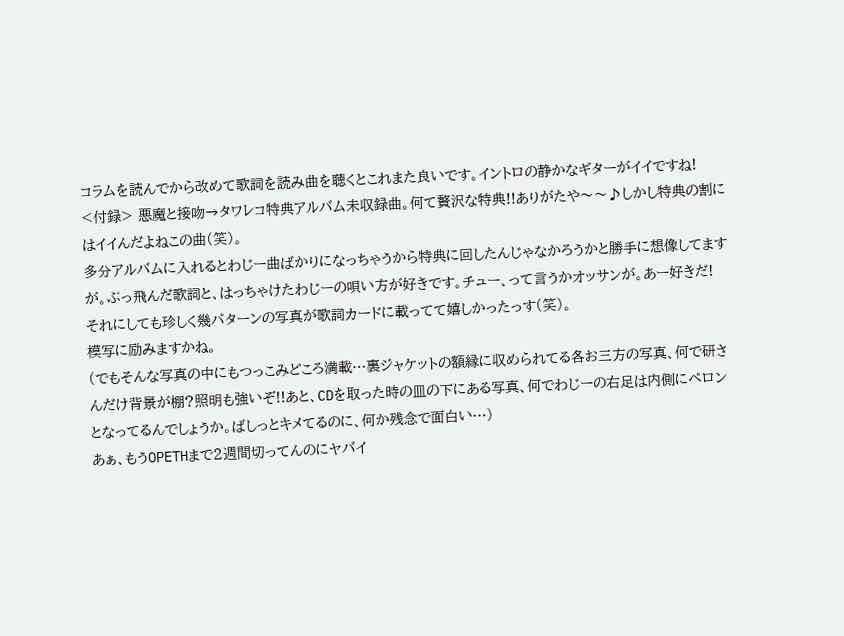コラムを読んでから改めて歌詞を読み曲を聴くとこれまた良いです。イントロの静かなギターがイイですね!
<付録> 悪魔と接吻→タワレコ特典アルバム未収録曲。何て贅沢な特典!!ありがたや〜〜♪しかし特典の割にはイイんだよねこの曲(笑)。
多分アルバムに入れるとわじー曲ばかりになっちゃうから特典に回したんじゃなかろうかと勝手に想像してますが。ぶっ飛んだ歌詞と、はっちゃけたわじーの唄い方が好きです。チュー、って言うかオッサンが。あー好きだ!
それにしても珍しく幾パターンの写真が歌詞カードに載ってて嬉しかったっす(笑)。
模写に励みますかね。
(でもそんな写真の中にもつっこみどころ満載…裏ジャケットの額縁に収められてる各お三方の写真、何で研さんだけ背景が棚?照明も強いぞ!!あと、CDを取った時の皿の下にある写真、何でわじーの右足は内側にペロンとなってるんでしょうか。ばしっとキメてるのに、何か残念で面白い…)
あぁ、もうOPETHまで2週間切ってんのにヤバイ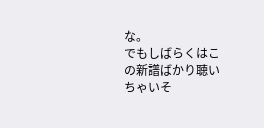な。
でもしばらくはこの新譜ばかり聴いちゃいそ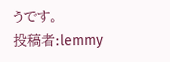うです。
投稿者:lemmy